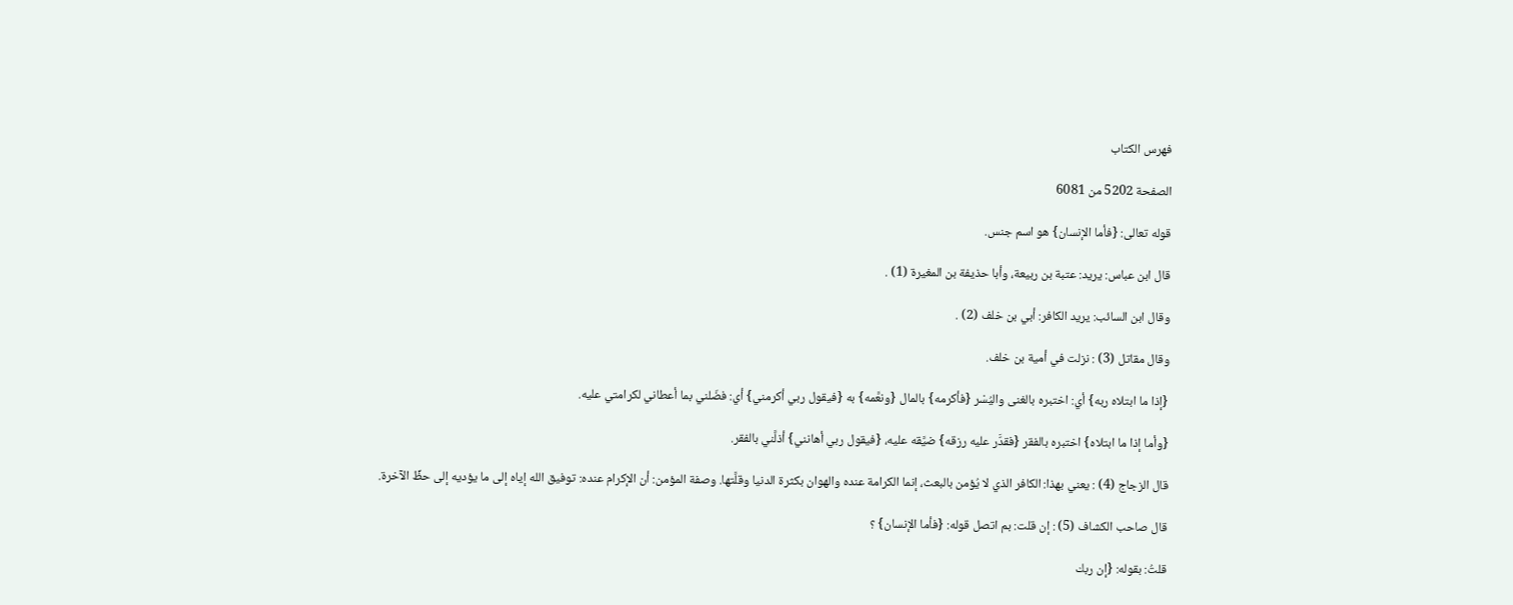فهرس الكتاب

الصفحة 5202 من 6081

قوله تعالى: {فأما الإنسان} هو اسم جنس.

قال ابن عباس: يريد: عتبة بن ربيعة، وأبا حذيفة بن المغيرة (1) .

وقال ابن السائب: يريد الكافر: أبي بن خلف (2) .

وقال مقاتل (3) : نزلت في أمية بن خلف.

{إذا ما ابتلاه ربه} أي: اختبره بالغنى واليُسْر {فأكرمه} بالمال {ونعَّمه} به {فيقول ربي أكرمني} أي: فضّلني بما أعطاني لكرامتي عليه.

{وأما إذا ما ابتلاه} اختبره بالفقر {فقدَّر عليه رزقه} ضيَّقه عليه، {فيقول ربي أهانني} أذلَّني بالفقر.

قال الزجاج (4) : يعني بهذا: الكافر الذي لا يُؤمن بالبعث، إنما الكرامة عنده والهوان بكثرة الدنيا وقلَّتها. وصفة المؤمن: أن الإكرام عنده: توفيق الله إياه إلى ما يؤديه إلى حظِّ الآخرة.

قال صاحب الكشاف (5) : إن قلت: بم اتصل قوله: {فأما الإنسان} ؟

قلتُ: بقوله: {إن ربك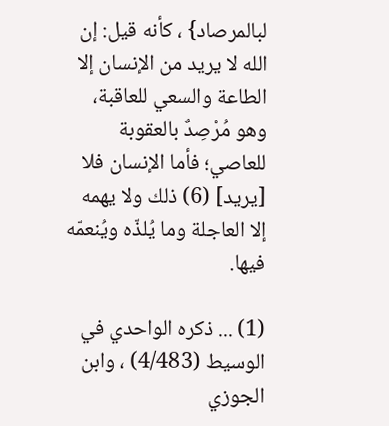لبالمرصاد} ، كأنه قيل: إن الله لا يريد من الإنسان إلا الطاعة والسعي للعاقبة، وهو مُرْصِدٌ بالعقوبة للعاصي؛ فأما الإنسان فلا [يريد] (6) ذلك ولا يهمه إلا العاجلة وما يُلذّه ويُنعمّه فيها.

(1) ... ذكره الواحدي في الوسيط (4/483) ، وابن الجوزي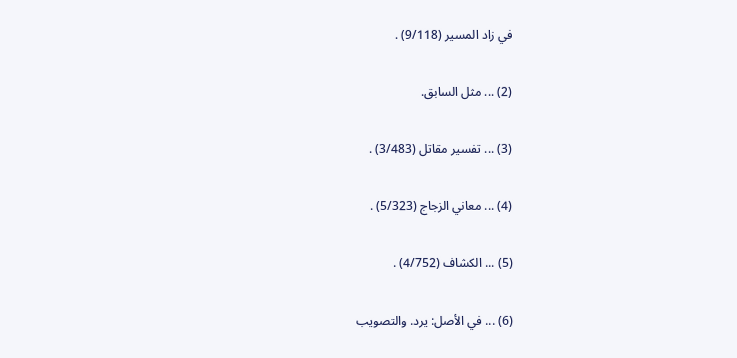في زاد المسير (9/118) .

(2) ... مثل السابق.

(3) ... تفسير مقاتل (3/483) .

(4) ... معاني الزجاج (5/323) .

(5) ... الكشاف (4/752) .

(6) ... في الأصل: يرد. والتصويب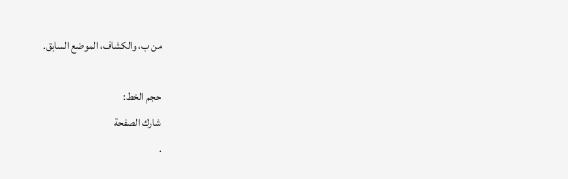من ب، والكشاف، الموضع السابق.

حجم الخط:
شارك الصفحة
.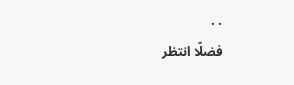. .
فضلًا انتظر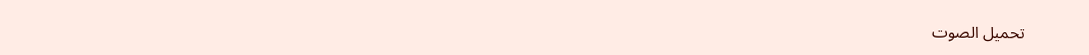تحميل الصوت